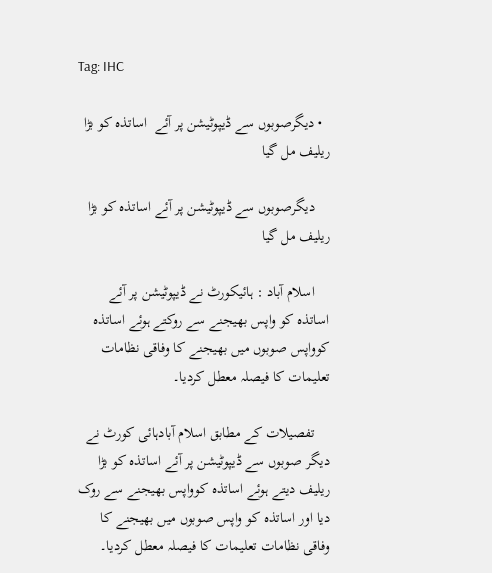Tag: IHC

  • دیگرصوبوں سے ڈیپوٹیشن پر آئے  اساتذہ کو بڑا ریلیف مل گیا

    دیگرصوبوں سے ڈیپوٹیشن پر آئے اساتذہ کو بڑا ریلیف مل گیا

    اسلام آباد : ہائیکورٹ نے ڈیپوٹیشن پر آئے اساتذہ کو واپس بھیجنے سے روکتے ہوئے اساتذہ کوواپس صوبوں میں بھیجنے کا وفاقی نظامات تعلیمات کا فیصلہ معطل کردیا۔

    تفصیلات کے مطابق اسلام آبادہائی کورٹ نے دیگر صوبوں سے ڈیپوٹیشن پر آئے اساتذہ کو بڑا ریلیف دیتے ہوئے اساتذہ کوواپس بھیجنے سے روک دیا اور اساتذہ کو واپس صوبوں میں بھیجنے کا وفاقی نظامات تعلیمات کا فیصلہ معطل کردیا۔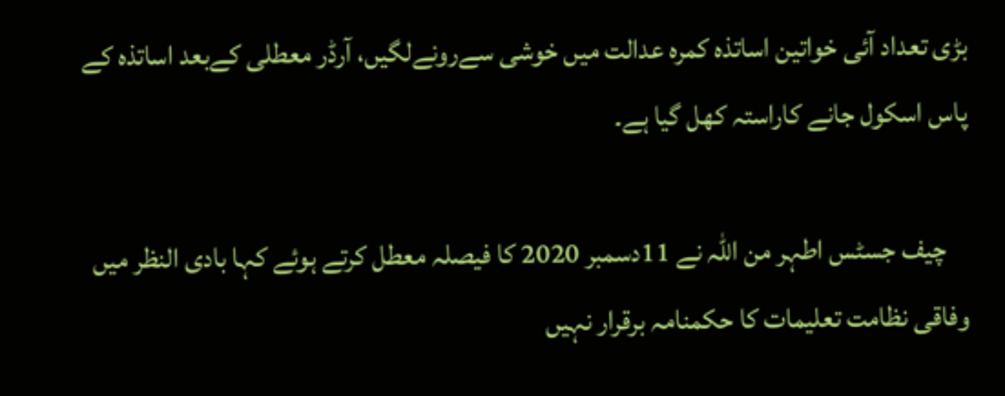بڑی تعداد آئی خواتین اساتذہ کمرہ عدالت میں خوشی سےرونےلگیں، آرڈر معطلی کےبعد اساتذہ کے پاس اسکول جانے کاراستہ کھل گیا ہے۔

    چیف جسٹس اطہر من اللہ نے 11دسمبر 2020 کا فیصلہ معطل کرتے ہوئے کہا بادی النظر میں وفاقی نظامت تعلیمات کا حکمنامہ برقرار نہیں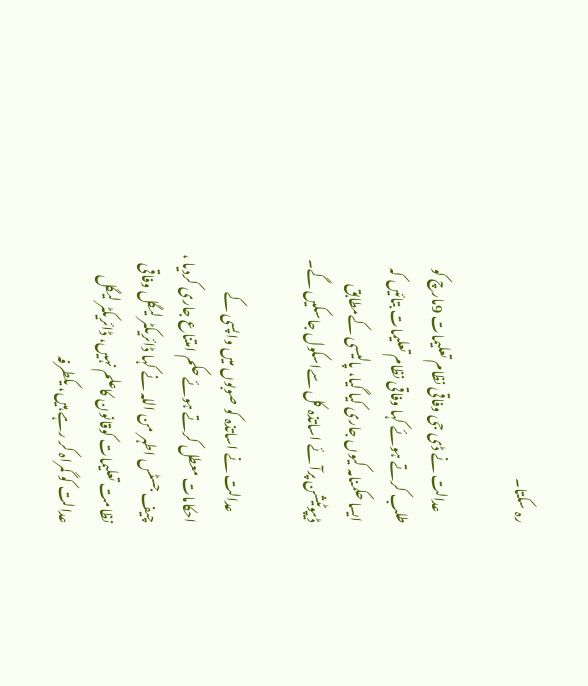رہ سکتا۔

    عدالت نے ڈی جی وفاقی نظام تعلیمات 9مارچ کو طلب کرتے ہوئے کہا وفاقی نظام تعلیمات بتائیں کہ ایسا حکمنامہ کیوں جاری کیا گیا، پالیسی کےمطابق ڈیپوٹیشن پرآئے اساتذہ کل سےاسکول جاسکیں گے۔

    عدالت نے اساتذہ کو صوبوں میں واپسی کے احکامات معطل کرتے ہوئے حکم امتناع جاری کردیا ، چیف جسٹس اطہر من اللہ نے کہا ڈائریکٹر لیگل وفاقی نظامت تعلیمات کوقانون کاعلم نہیں، ڈائریکٹر لیگل عدالت کو گمراہ کر رہے ہیں، یکطرفہ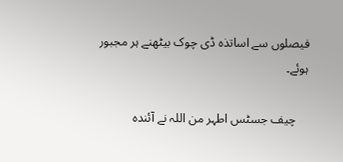فیصلوں سے اساتذہ ڈی چوک بیٹھنے ہر مجبور ہوئے۔

    چیف جسٹس اطہر من اللہ نے آئندہ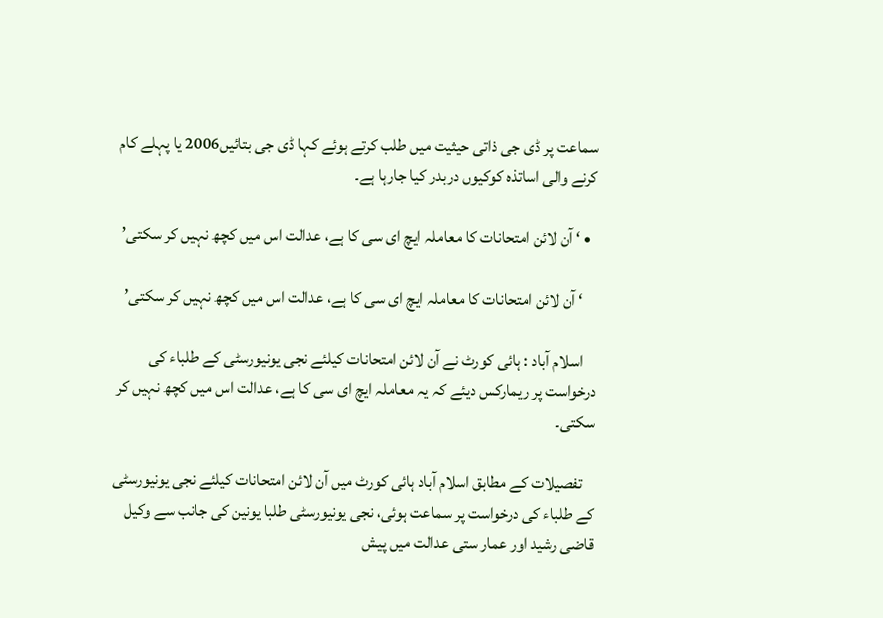سماعت پر ڈی جی ذاتی حیثیت میں طلب کرتے ہوئے کہا ڈی جی بتائیں2006 یا پہلے کام کرنے والی اساتذہ کوکیوں دربدر کیا جارہا ہے۔

  • ‘ آن لائن امتحانات کا معاملہ ایچ ای سی کا ہے، عدالت اس میں کچھ نہیں کر سکتی’

    ‘ آن لائن امتحانات کا معاملہ ایچ ای سی کا ہے، عدالت اس میں کچھ نہیں کر سکتی’

    اسلام آباد : ہائی کورٹ نے آن لائن امتحانات کیلئے نجی یونیورسٹی کے طلباء کی درخواست پر ریمارکس دیئے کہ یہ معاملہ ایچ ای سی کا ہے، عدالت اس میں کچھ نہیں کر سکتی۔

    تفصیلات کے مطابق اسلام آباد ہائی کورٹ میں آن لائن امتحانات کیلئے نجی یونیورسٹی کے طلباء کی درخواست پر سماعت ہوئی، نجی یونیورسٹی طلبا یونین کی جانب سے وکیل قاضی رشید اور عمار ستی عدالت میں پیش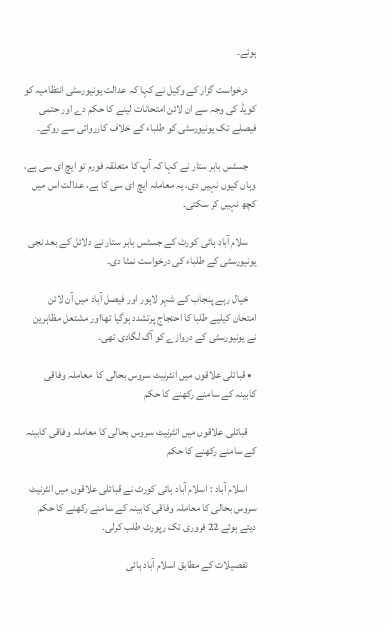ہوئے۔

    درخواست گزار کے وکیل نے کہا کہ عدالت یونیورسٹی انتظامیہ کو کویڈ کی وجہ سے ان لائن امتحانات لینے کا حکم دے اور حتمی فیصلے تک یونیورسٹی کو طلباء کے خلاف کارروائی سے روکے۔

    جسٹس بابر ستار نے کہا کہ آپ کا متعلقہ فورم تو ایچ ای سی ہے، وہاں کیوں نہیں دی، یہ معاملہ ایچ ای سی کا ہے، عدالت اس میں کچھ نہیں کر سکتی۔

    سلام آباد ہائی کورٹ کے جسٹس بابر ستار نے دلائل کے بعد نجی یونیورسٹی کے طلباء کی درخواست نمٹا دی۔

    خیال رہے پنجاب کے شہر لاہور اور فیصل آباد میں آن لائن امتحان کیلیے طلبا کا احتجاج پرتشدد ہوگیا تھااور مشتعل مظاہرین نے یونیورسٹی کے دروازے کو آگ لگادی تھی۔

  • قبائلی علاقوں میں انٹرنیٹ سروس بحالی کا  معاملہ وفاقی کابینہ کے سامنے رکھنے کا حکم

    قبائلی علاقوں میں انٹرنیٹ سروس بحالی کا معاملہ وفاقی کابینہ کے سامنے رکھنے کا حکم

    اسلام آباد : اسلام آباد ہائی کورٹ نے قبائلی علاقوں میں انٹرنیٹ سروس بحالی کا معاملہ وفاقی کابینہ کے سامنے رکھنے کا حکم دیتے ہوئے 22 فروری تک رپورٹ طلب کرلی۔

    تفصیلات کے مطابق اسلام آباد ہائی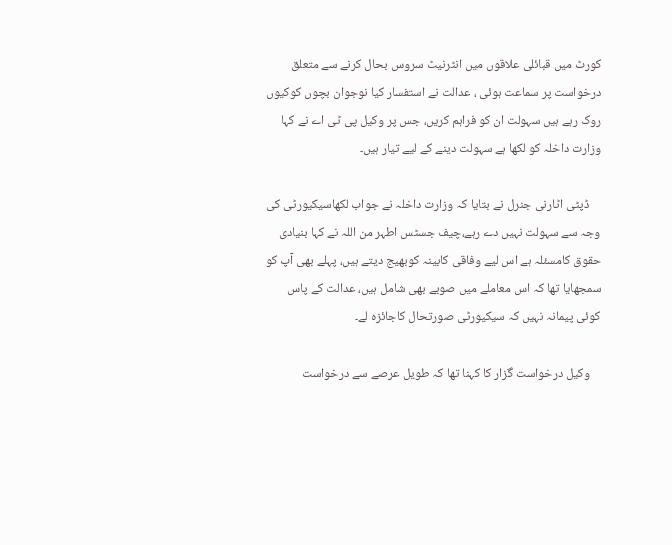کورٹ میں قبائلی علاقوں میں انٹرنیٹ سروس بحال کرنے سے متعلق درخواست پر سماعت ہوئی ، عدالت نے استفسار کیا نوجوان بچوں کوکیوں روک رہے ہیں سہولت ان کو فراہم کریں، جس پر وکیل پی ٹی اے نے کہا وزارت داخلہ کو لکھا ہے سہولت دینے کے لیے تیار ہیں۔

    ڈپٹی اٹارنی جنرل نے بتایا کہ وزارت داخلہ نے جواب لکھاسیکیورٹی کی وجہ سے سہولت نہیں دے رہے،چیف جسٹس اطہر من اللہ نے کہا بنیادی حقوق کامسئلہ ہے اس لیے وفاقی کابینہ کوبھیج دیتے ہیں، پہلے بھی آپ کو سمجھایا تھا کہ اس معاملے میں صوبے بھی شامل ہیں، عدالت کے پاس کوئی پیمانہ نہیں کہ سیکیورٹی صورتحال کاجائزہ لے۔

    وکیل درخواست گزار کا کہنا تھا کہ طویل عرصے سے درخواست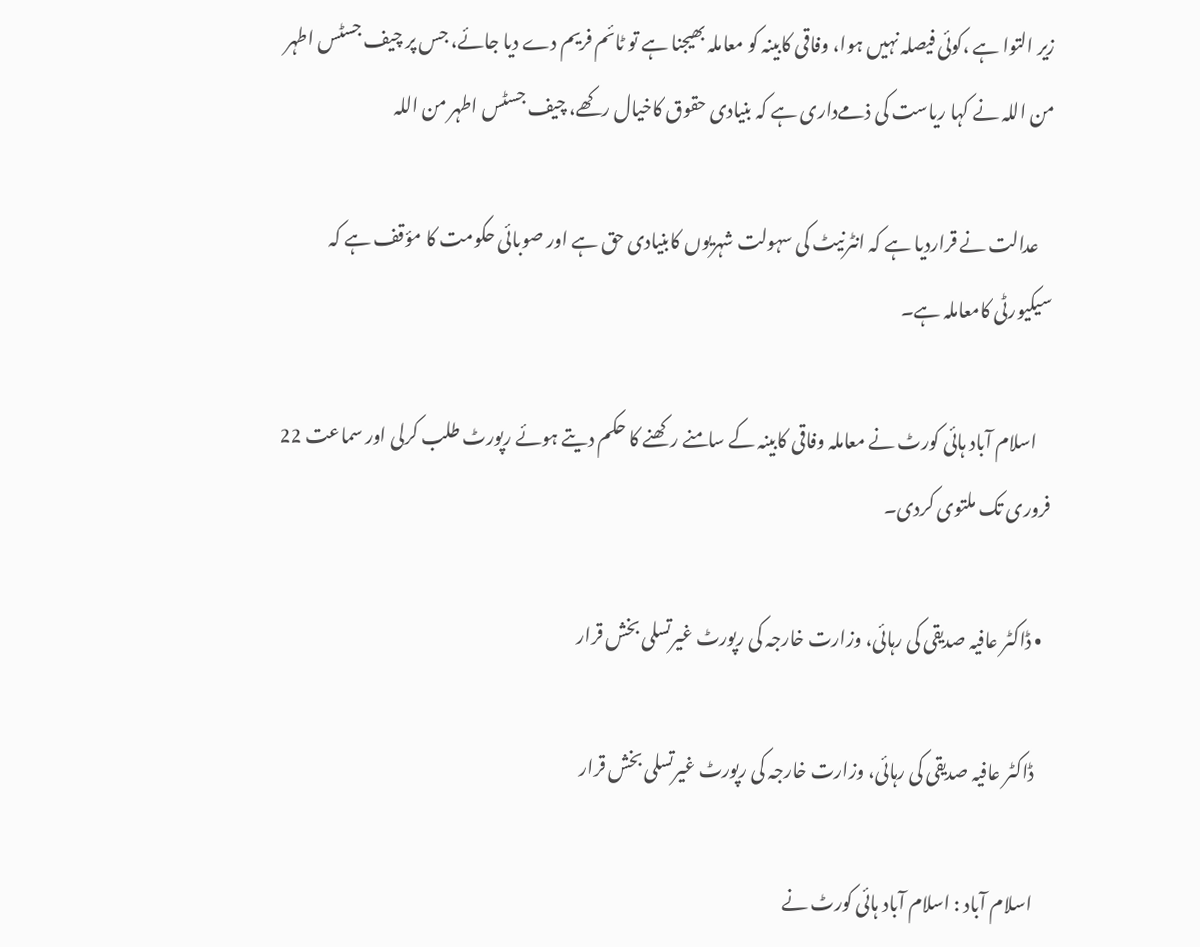زیر التوا ہے ،کوئی فیصلہ نہیں ہوا، وفاقی کابینہ کو معاملہ بھیجنا ہے تو ٹائم فریم دے دیا جائے، جس پر چیف جسٹس اطہر من اللہ نے کہا ریاست کی ذمےداری ہے کہ بنیادی حقوق کاخیال رکھے، چیف جسٹس اطہر من اللہ

    عدالت نے قراردیا ہے کہ انٹرنیٹ کی سہولت شہریوں کابنیادی حق ہے اور صوبائی حکومت کا مؤقف ہے کہ سیکیورٹی کامعاملہ ہے۔

    اسلام آباد ہائی کورٹ نے معاملہ وفاقی کابینہ کے سامنے رکھنے کا حکم دیتے ہوئے رپورٹ طلب کرلی اور سماعت 22 فروری تک ملتوی کردی۔

  • ڈاکٹر عافیہ صدیقی کی رہائی، وزارت خارجہ کی رپورٹ غیرتسلی بخش قرار

    ڈاکٹر عافیہ صدیقی کی رہائی، وزارت خارجہ کی رپورٹ غیرتسلی بخش قرار

    اسلام آباد : اسلام آباد ہائی کورٹ نے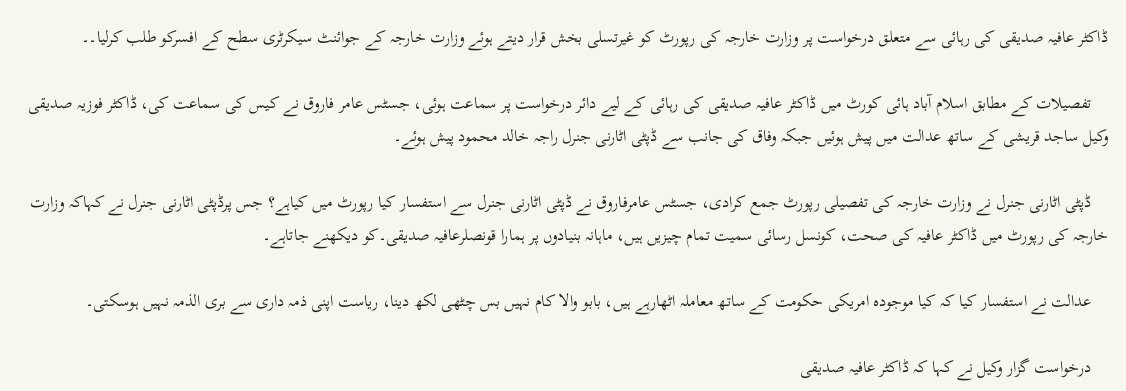ڈاکٹر عافیہ صدیقی کی رہائی سے متعلق درخواست پر وزارت خارجہ کی رپورٹ کو غیرتسلی بخش قرار دیتے ہوئے وزارت خارجہ کے جوائنٹ سیکرٹری سطح کے افسرکو طلب کرلیا۔۔

    تفصیلات کے مطابق اسلام آباد ہائی کورٹ میں ڈاکٹر عافیہ صدیقی کی رہائی کے لیے دائر درخواست پر سماعت ہوئی، جسٹس عامر فاروق نے کیس کی سماعت کی، ڈاکٹر فوزیہ صدیقی وکیل ساجد قریشی کے ساتھ عدالت میں پیش ہوئیں جبکہ وفاق کی جانب سے ڈپٹی اٹارنی جنرل راجہ خالد محمود پیش ہوئے۔

    ڈپٹی اٹارنی جنرل نے وزارت خارجہ کی تفصیلی رپورٹ جمع کرادی، جسٹس عامرفاروق نے ڈپٹی اٹارنی جنرل سے استفسار کیا رپورٹ میں کیاہے؟ جس پرڈپٹی اٹارنی جنرل نے کہاکہ وزارت خارجہ کی رپورٹ میں ڈاکٹر عافیہ کی صحت، کونسل رسائی سمیت تمام چیزیں ہیں، ماہانہ بنیادوں پر ہمارا قونصلرعافیہ صدیقی۔کو دیکھنے جاتاہے۔

    عدالت نے استفسار کیا کہ کیا موجودہ امریکی حکومت کے ساتھ معاملہ اٹھارہے ہیں، بابو والا کام نہیں بس چٹھی لکھ دینا، ریاست اپنی ذمہ داری سے بری الذمہ نہیں ہوسکتی۔

    درخواست گزار وکیل نے کہا کہ ڈاکٹر عافیہ صدیقی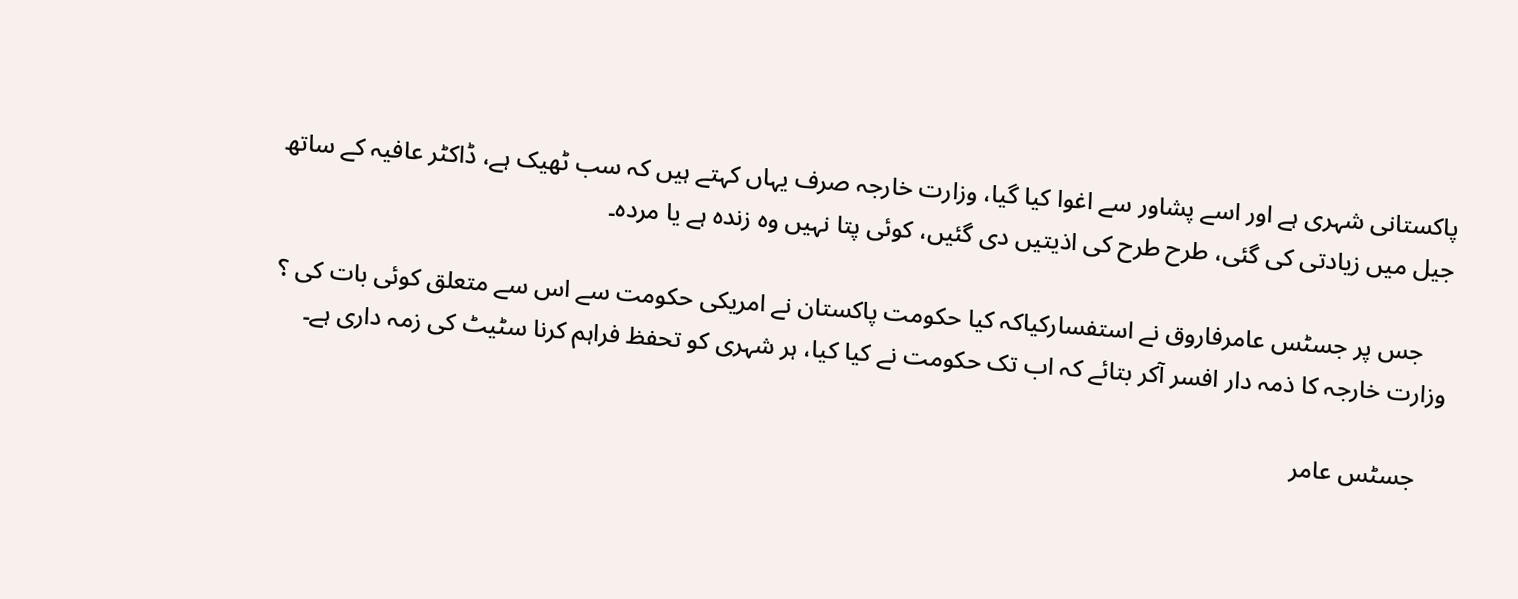پاکستانی شہری ہے اور اسے پشاور سے اغوا کیا گیا، وزارت خارجہ صرف یہاں کہتے ہیں کہ سب ٹھیک ہے، ڈاکٹر عافیہ کے ساتھ جیل میں زیادتی کی گئی، طرح طرح کی اذیتیں دی گئیں، کوئی پتا نہیں وہ زندہ ہے یا مردہ۔

    جس پر جسٹس عامرفاروق نے استفسارکیاکہ کیا حکومت پاکستان نے امریکی حکومت سے اس سے متعلق کوئی بات کی ؟ وزارت خارجہ کا ذمہ دار افسر آکر بتائے کہ اب تک حکومت نے کیا کیا، ہر شہری کو تحفظ فراہم کرنا سٹیٹ کی زمہ داری ہے۔

    جسٹس عامر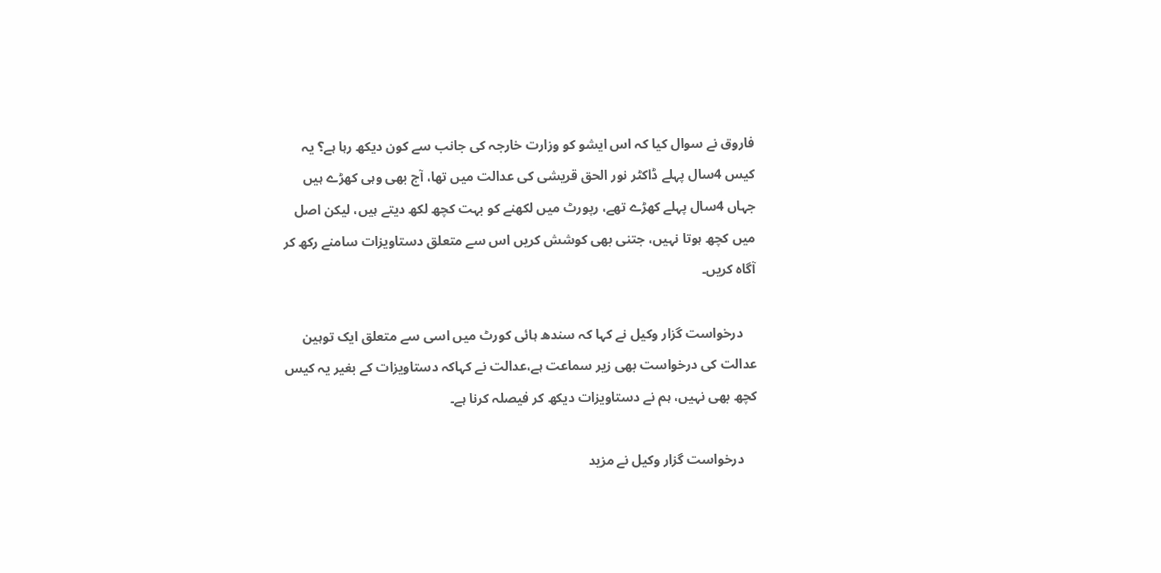فاروق نے سوال کیا کہ اس ایشو کو وزارت خارجہ کی جانب سے کون دیکھ رہا ہے؟ یہ کیس 4سال پہلے ڈاکٹر نور الحق قریشی کی عدالت میں تھا، آج بھی وہی کھڑے ہیں جہاں 4سال پہلے کھڑے تھے، رپورٹ میں لکھنے کو بہت کچھ لکھ دیتے ہیں، لیکن اصل میں کچھ ہوتا نہیں، جتنی بھی کوشش کریں اس سے متعلق دستاویزات سامنے رکھ کر آگاہ کریں۔

    درخواست گزار وکیل نے کہا کہ سندھ ہائی کورٹ میں اسی سے متعلق ایک توہین عدالت کی درخواست بھی زیر سماعت ہے،عدالت نے کہاکہ دستاویزات کے بغیر یہ کیس کچھ بھی نہیں، ہم نے دستاویزات دیکھ کر فیصلہ کرنا ہے۔

    درخواست گزار وکیل نے مزید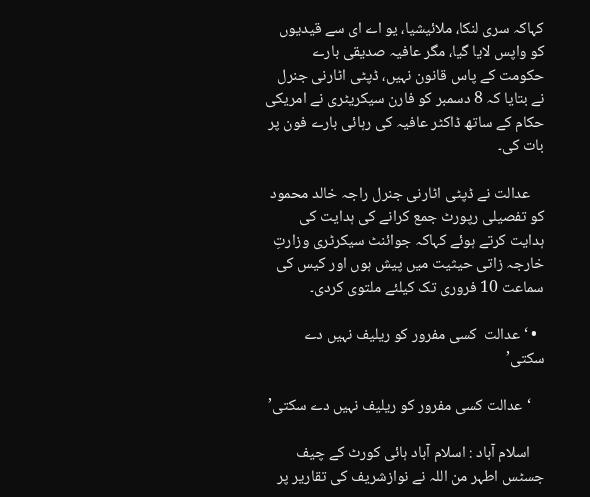کہاکہ سری لنکا، ملائیشیا، یو اے ای سے قیدیوں کو واپس لایا گیا، مگر عافیہ صدیقی بارے حکومت کے پاس قانون نہیں، ڈپٹی اٹارنی جنرل نے بتایا کہ 8 دسمبر کو فارن سیکریٹری نے امریکی حکام کے ساتھ ڈاکٹر عافیہ کی رہائی بارے فون پر بات کی۔

    عدالت نے ڈپٹی اٹارنی جنرل راجہ خالد محمود کو تفصیلی رپورٹ جمع کرانے کی ہدایت کی ہدایت کرتے ہوئے کہاکہ جوائنٹ سیکرٹری وزارتِ خارجہ زاتی حیثیت میں پیش ہوں اور کیس کی سماعت 10 فروری تک کیلئے ملتوی کردی۔

  • ‘عدالت  کسی مفرور کو ریلیف نہیں دے سکتی’

    ‘عدالت کسی مفرور کو ریلیف نہیں دے سکتی’

    اسلام آباد : اسلام آباد ہائی کورٹ کے چیف جسٹس اطہر من اللہ نے نوازشریف کی تقاریر پر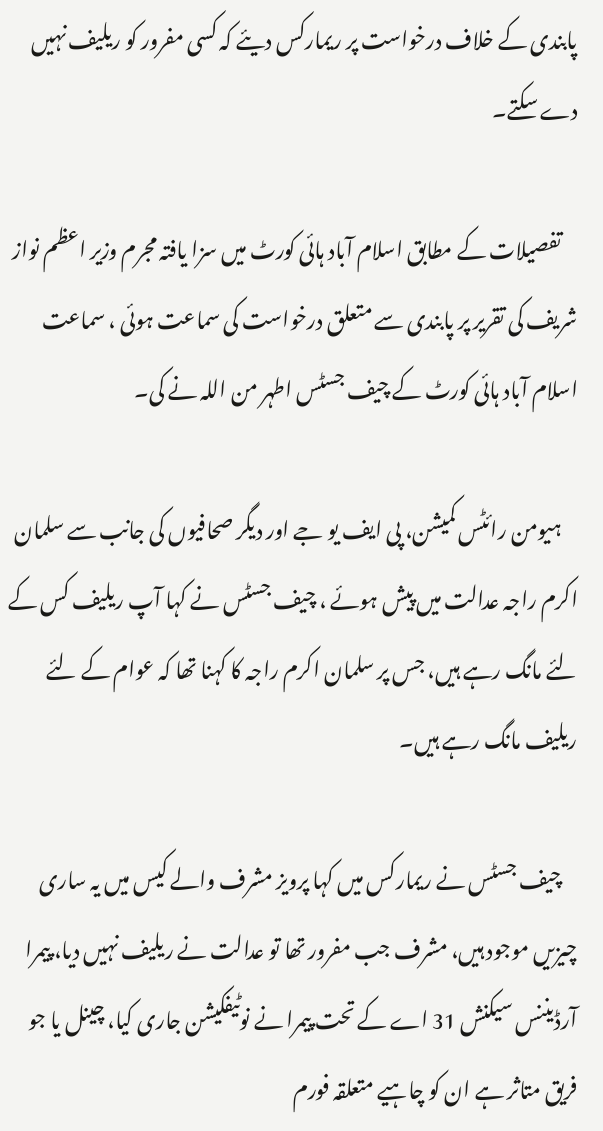پابندی کے خلاف درخواست پر ریمارکس دیئے کہ کسی مفرور کو ریلیف نہیں دے سکتے۔

    تفصیلات کے مطابق اسلام آباد ہائی کورٹ میں سزا یافتہ مجرم وزیر اعظم نواز شریف کی تقریر پر پابندی سے متعلق درخواست کی سماعت ہوئی ، سماعت اسلام آباد ہائی کورٹ کے چیف جسٹس اطہر من اللہ نے کی۔

    ہیومن رائٹس کمیشن، پی ایف یو جے اور دیگر صحافیوں کی جانب سے سلمان اکرم راجہ عدالت میں پیش ہوئے ، چیف جسٹس نے کہا آپ ریلیف کس کے لئے مانگ رہے ہیں، جس پر سلمان اکرم راجہ کا کہنا تھا کہ عوام کے لئے ریلیف مانگ رہے ہیں۔

    چیف جسٹس نے ریمارکس میں کہا پرویز مشرف والے کیس میں یہ ساری چیزیں موجود ہیں، مشرف جب مفرور تھا تو عدالت نے ریلیف نہیں دیا، پیمرا آرڈیننس سیکنش 31 اے کے تحت پیمرا نے نوٹیفکیشن جاری کیا، چینل یا جو فریق متاثر ہے ان کو چاہیے متعلقہ فورم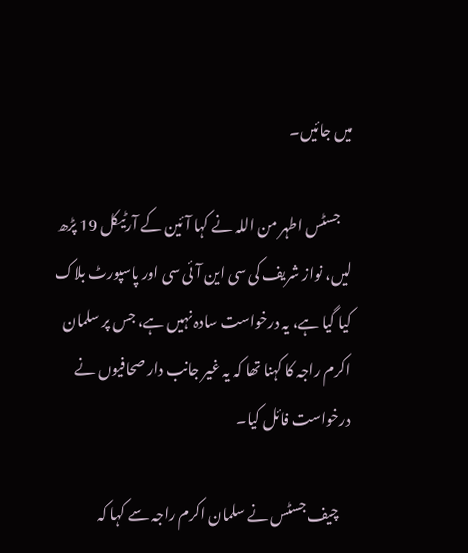میں جائیں۔

    جسٹس اطہر من اللہ نے کہا آئین کے آرٹیکل 19 پڑھ لیں، نواز شریف کی سی این آئی سی اور پاسپورٹ بلاک کیا گیا ہے، یہ درخواست سادہ نہیں ہے، جس پر سلمان اکرم راجہ کا کہنا تھا کہ یہ غیر جانب دار صحافیوں نے درخواست فائل کیا۔

    چیف جسٹس نے سلمان اکرم راجہ سے کہا کہ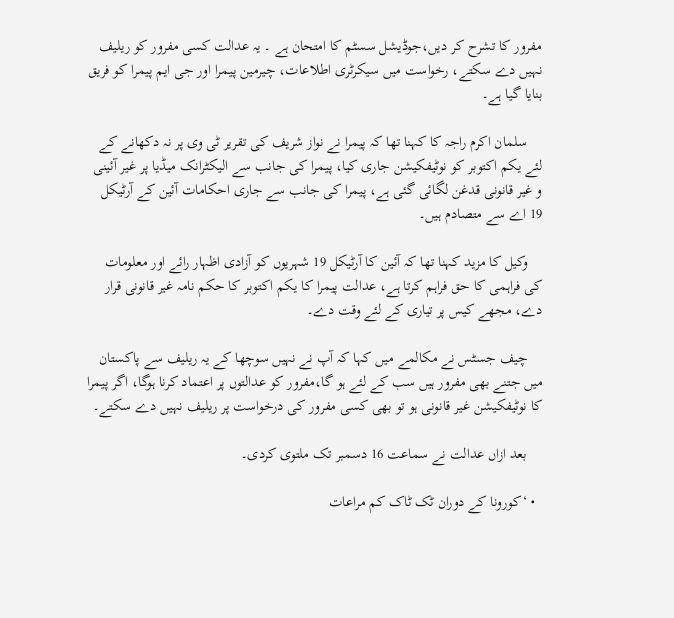مفرور کا تشرح کر دیں،جوڈیشل سسٹم کا امتحان ہے ۔ یہ عدالت کسی مفرور کو ریلیف نہیں دے سکتے، رخواست میں سیکرٹری اطلاعات، چیرمین پیمرا اور جی ایم پیمرا کو فریق بنایا گیا ہے۔

    سلمان اکرم راجہ کا کہنا تھا کہ پیمرا نے نواز شریف کی تقریر ٹی وی پر نہ دکھانے کے لئے یکم اکتوبر کو نوٹیفکیشن جاری کیا، پیمرا کی جانب سے الیکٹرانک میڈیا پر غیر آئینی و غیر قانونی قدغن لگائی گئی ہے، پیمرا کی جانب سے جاری احکامات آئین کے آرٹیکل 19 اے سے متصادم ہیں۔

    وکیل کا مزید کہنا تھا کہ آئین کا آرٹیکل 19 شہریوں کو آزادی اظہار رائے اور معلومات کی فراہمی کا حق فراہم کرتا ہے، عدالت پیمرا کا یکم اکتوبر کا حکم نامہ غیر قانونی قرار دے، مجھے کیس پر تیاری کے لئے وقت دے۔

    چیف جسٹس نے مکالمے میں کہا کہ آپ نے نہیں سوچھا کے یہ ریلیف سے پاکستان میں جتنے بھی مفرور ہیں سب کے لئے ہو گا،مفرور کو عدالتوں پر اعتماد کرنا ہوگا، اگر پیمرا کا نوٹیفکیشن غیر قانونی ہو تو بھی کسی مفرور کی درخواست پر ریلیف نہیں دے سکتے۔

    بعد ازاں عدالت نے سماعت 16 دسمبر تک ملتوی کردی۔

  • ‘کورونا کے دوران ٹک ٹاک کم مراعات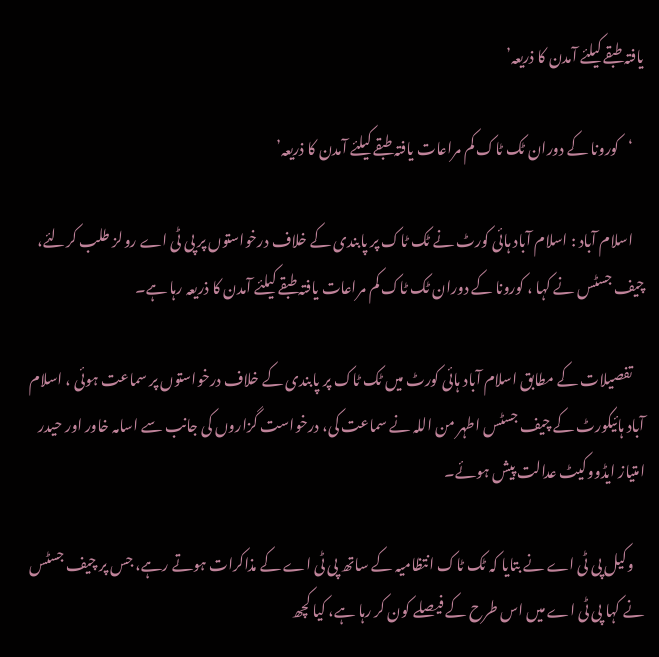یافتہ طبقے کیلئے آمدن کا ذریعہ’

    ‘کورونا کے دوران ٹک ٹاک کم مراعات یافتہ طبقے کیلئے آمدن کا ذریعہ’

    اسلام آباد : اسلام آباد ہائی کورٹ نے ٹک ٹاک پر پابندی کے خلاف درخواستوں پر پی ٹی اے رولز طلب کرلئے، چیف جسٹس نے کہا ، کورونا کے دوران ٹک ٹاک کم مراعات یافتہ طبقے کیلئے آمدن کا ذریعہ رہا ہے۔

    تفصیلات کے مطابق اسلام آباد ہائی کورٹ میں ٹک ٹاک پر پابندی کے خلاف درخواستوں پر سماعت ہوئی ، اسلام آباد ہائیکورٹ کے چیف جسٹس اطہر من اللہ نے سماعت کی، درخواست گزاروں کی جانب سے اسامہ خاور اور حیدر امتیاز ایڈووکیٹ عدالت پیش ہوئے۔

    وکیل پی ٹی اے نے بتایا کہ ٹک ٹاک انتظامیہ کے ساتھ پی ٹی اے کے مذاکرات ہوتے رہے، جس پر چیف جسٹس نے کہا پی ٹی اے میں اس طرح کے فیصلے کون کر رہا ہے، کیا کچھ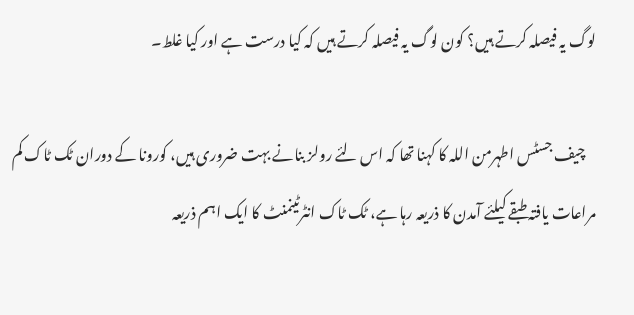لوگ یہ فیصلہ کرتے ہیں؟ کون لوگ یہ فیصلہ کرتے ہیں کہ کیا درست ہے اور کیا غلط۔

    چیف جسٹس اطہرمن اللہ کا کہنا تھا کہ اس لئے رولز بنانے بہت ضروری ہیں، کورونا کے دوران ٹک ٹاک کم مراعات یافتہ طبقے کیلئے آمدن کا ذریعہ رہا ہے، ٹک ٹاک انٹرٹینمنٹ کا ایک اہم ذریعہ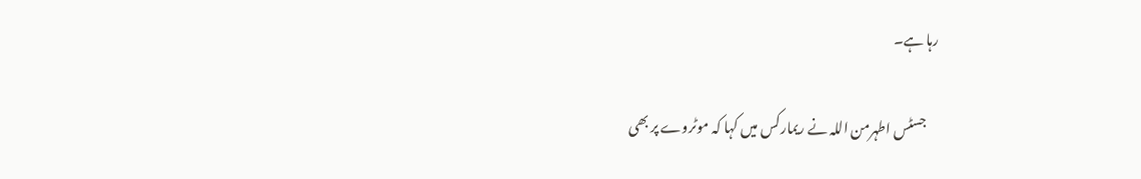رہا ہے۔

    جسٹس اطہرمن اللہ نے ریمارکس میں کہا کہ موٹروے پر بھی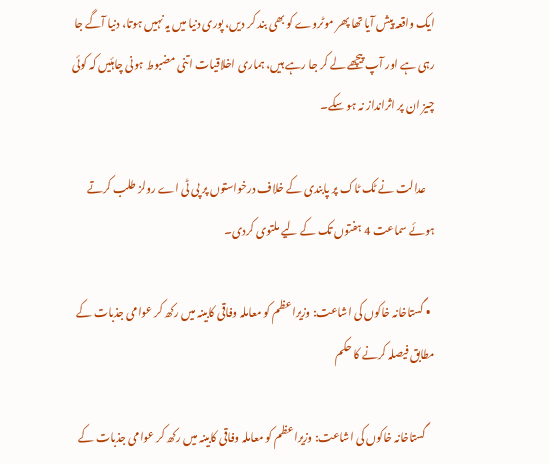ایک واقعہ پیش آیا تھا پھر موٹروے کو بھی بند کر دیں، پوری دنیا میں یہ نہیں ہوتا، دنیا آگے جا رہی ہے اور آپ پیچھے لے کر جا رہے ہیں، ہماری اخلاقیات اتنی مضبوط ہونی چاہئیں کہ کوئی چیز ان پر اثرانداز نہ ہو سکے۔

    عدالت نے ٹک ٹاک پر پابندی کے خلاف درخواستوں پر پی ٹی اے رولز طلب کرتے ہوئے سماعت 4 ہفتوں تک کے لیے ملتوی کردی۔

  • گستاخانہ خاکوں کی اشاعت: وزیراعظم کو معاملہ وفاقی کابینہ میں رکھ کر عوامی جذبات کے مطابق فیصلہ کرنے کا حکم

    گستاخانہ خاکوں کی اشاعت: وزیراعظم کو معاملہ وفاقی کابینہ میں رکھ کر عوامی جذبات کے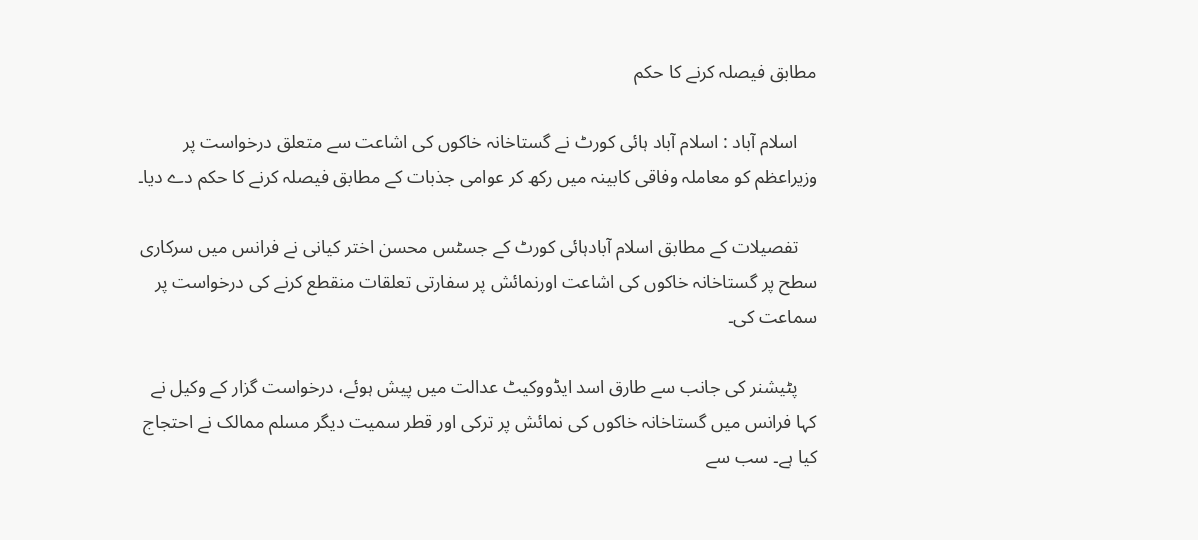مطابق فیصلہ کرنے کا حکم

    اسلام آباد : اسلام آباد ہائی کورٹ نے گستاخانہ خاکوں کی اشاعت سے متعلق درخواست پر وزیراعظم کو معاملہ وفاقی کابینہ میں رکھ کر عوامی جذبات کے مطابق فیصلہ کرنے کا حکم دے دیا۔

    تفصیلات کے مطابق اسلام آبادہائی کورٹ کے جسٹس محسن اختر کیانی نے فرانس میں سرکاری سطح پر گستاخانہ خاکوں کی اشاعت اورنمائش پر سفارتی تعلقات منقطع کرنے کی درخواست پر سماعت کی۔

    پٹیشنر کی جانب سے طارق اسد ایڈووکیٹ عدالت میں پیش ہوئے، درخواست گزار کے وکیل نے کہا فرانس میں گستاخانہ خاکوں کی نمائش پر ترکی اور قطر سمیت دیگر مسلم ممالک نے احتجاج کیا ہے۔ سب سے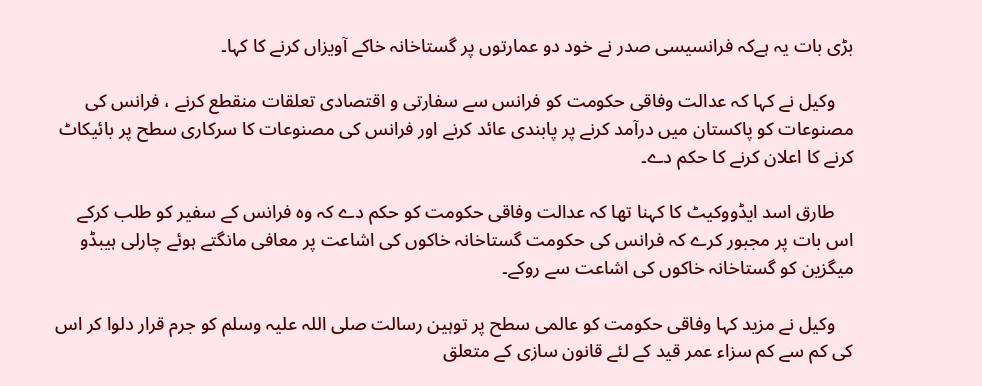بڑی بات یہ ہےکہ فرانسیسی صدر نے خود دو عمارتوں پر گستاخانہ خاکے آویزاں کرنے کا کہا۔

    وکیل نے کہا کہ عدالت وفاقی حکومت کو فرانس سے سفارتی و اقتصادی تعلقات منقطع کرنے ، فرانس کی مصنوعات کو پاکستان میں درآمد کرنے پر پابندی عائد کرنے اور فرانس کی مصنوعات کا سرکاری سطح پر بائیکاٹ کرنے کا اعلان کرنے کا حکم دے۔

    طارق اسد ایڈووکیٹ کا کہنا تھا کہ عدالت وفاقی حکومت کو حکم دے کہ وہ فرانس کے سفیر کو طلب کرکے اس بات پر مجبور کرے کہ فرانس کی حکومت گستاخانہ خاکوں کی اشاعت پر معافی مانگتے ہوئے چارلی ہیبڈو میگزین کو گستاخانہ خاکوں کی اشاعت سے روکے۔

    وکیل نے مزید کہا وفاقی حکومت کو عالمی سطح پر توہین رسالت صلی اللہ علیہ وسلم کو جرم قرار دلوا کر اس کی کم سے کم سزاء عمر قید کے لئے قانون سازی کے متعلق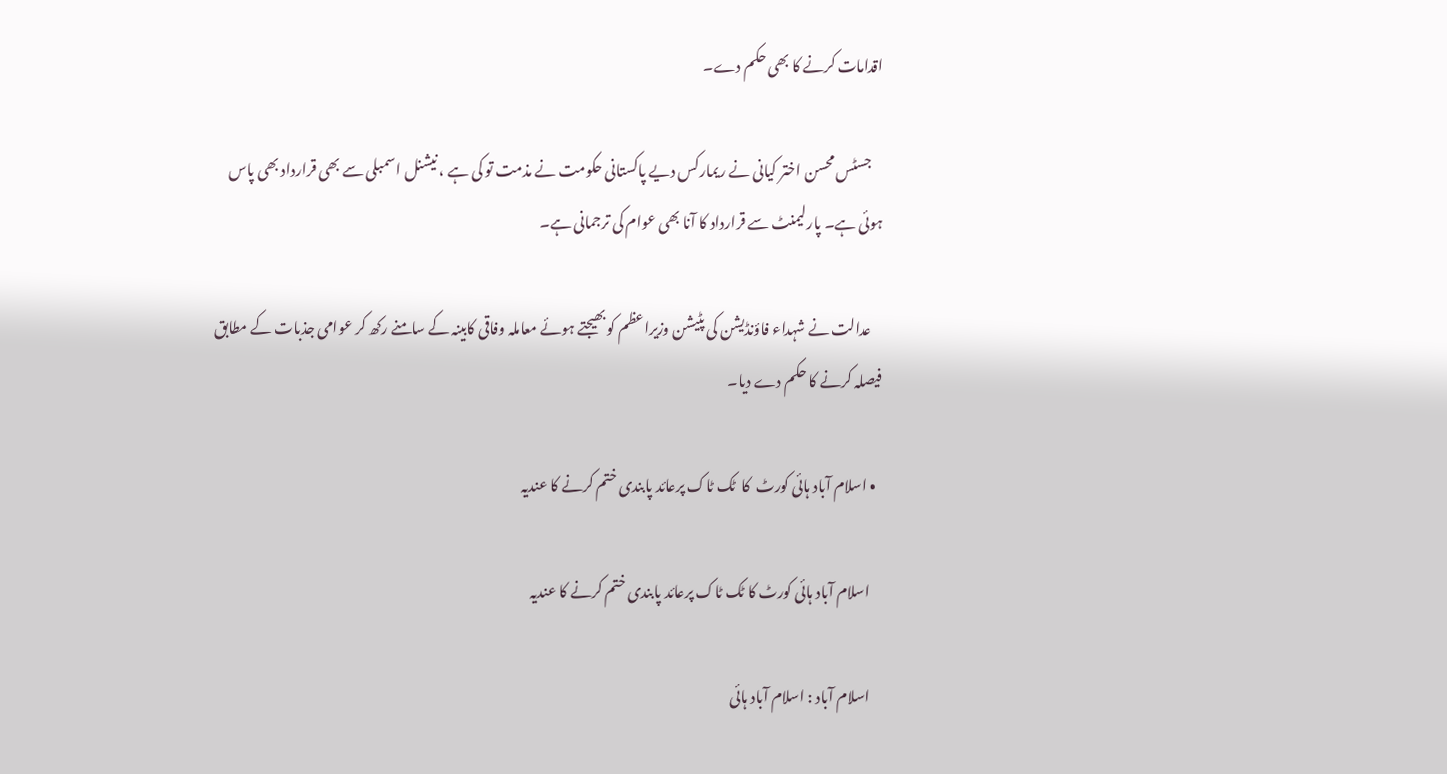اقدامات کرنے کا بھی حکم دے۔

    جسٹس محسن اختر کیانی نے ریمارکس دیے پاکستانی حکومت نے مذمت تو کی ہے ، نیشنل اسمبلی سے بھی قرارداد بھی پاس ہوئی ہے۔ پارلیمنٹ سے قرارداد کا آنا بھی عوام کی ترجمانی ہے۔

    عدالت نے شہداء فاؤنڈیشن کی پٹیشن وزیراعظم کو بھیجتے ہوئے معاملہ وفاقی کابینہ کے سامنے رکھ کر عوامی جذبات کے مطابق فیصلہ کرنے کا حکم دے دیا۔

  • اسلام آباد ہائی کورٹ  کا  ٹک ٹاک پرعائد پابندی ختم کرنے کا عندیہ

    اسلام آباد ہائی کورٹ کا ٹک ٹاک پرعائد پابندی ختم کرنے کا عندیہ

    اسلام آباد : اسلام آباد ہائی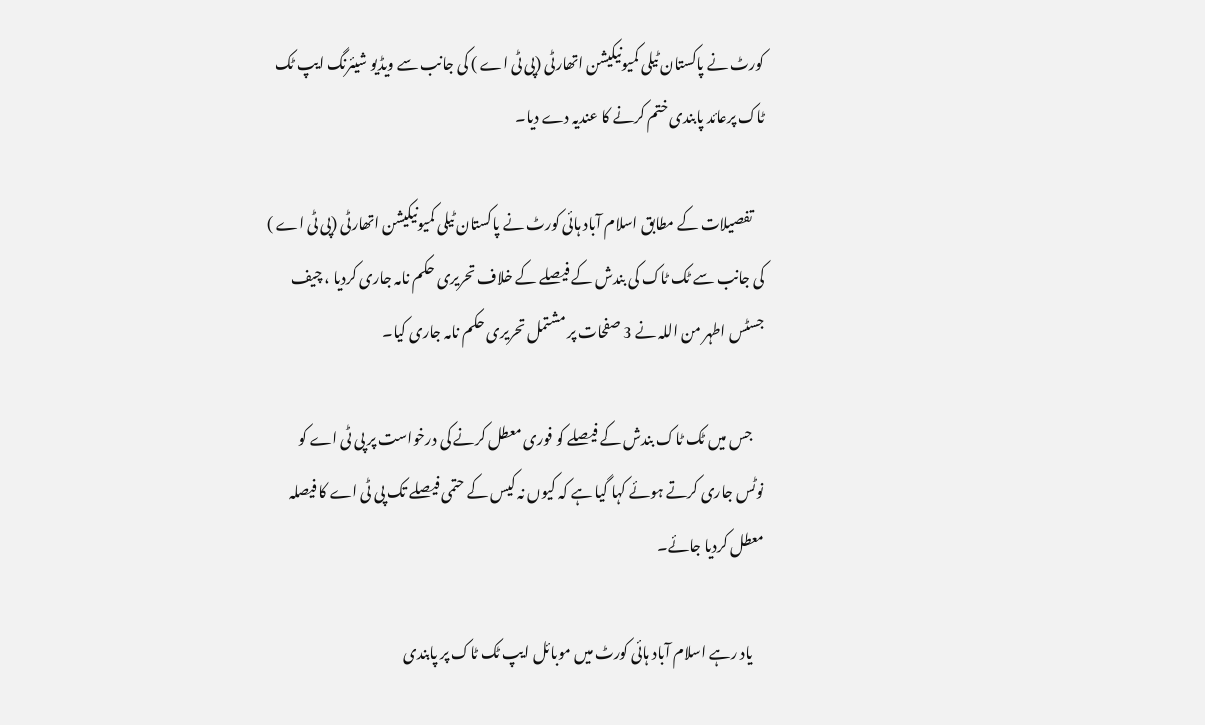کورٹ نے پاکستان ٹیلی کمیونیکیشن اتھارٹی (پی ٹی اے ) کی جانب سے ویڈیو شیئرنگ ایپ ٹک ٹاک پرعائد پابندی ختم کرنے کا عندیہ دے دیا۔

    تفصیلات کے مطابق اسلام آباد ہائی کورٹ نے پاکستان ٹیلی کمیونیکیشن اتھارٹی (پی ٹی اے ) کی جانب سے ٹک ٹاک کی بندش کے فیصلے کے خلاف تحریری حکم نامہ جاری کردیا ، چیف جسٹس اطہر من اللہ نے 3 صفحات پر مشتمل تحریری حکم نامہ جاری کیا۔

    جس میں ٹک ٹاک بندش کے فیصلے کو فوری معطل کرنے کی درخواست پر پی ٹی اے کو نوٹس جاری کرتے ہوئے کہا گیا ہے کہ کیوں نہ کیس کے حتمی فیصلے تک پی ٹی اے کا فیصلہ معطل کردیا جائے۔

    یاد رہے اسلام آباد ہائی کورٹ میں موبائل ایپ ٹک ٹاک پر پابندی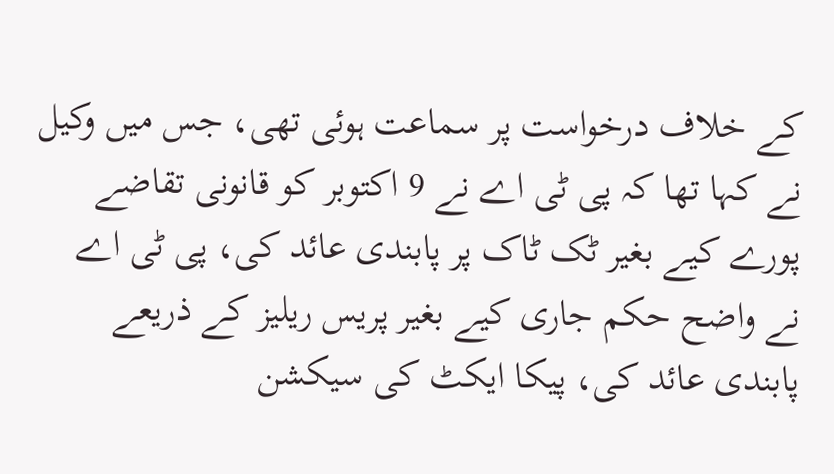کے خلاف درخواست پر سماعت ہوئی تھی، جس میں وکیل نے کہا تھا کہ پی ٹی اے نے 9 اکتوبر کو قانونی تقاضے پورے کیے بغیر ٹک ٹاک پر پابندی عائد کی، پی ٹی اے نے واضح حکم جاری کیے بغیر پریس ریلیز کے ذریعے پابندی عائد کی، پیکا ایکٹ کی سیکشن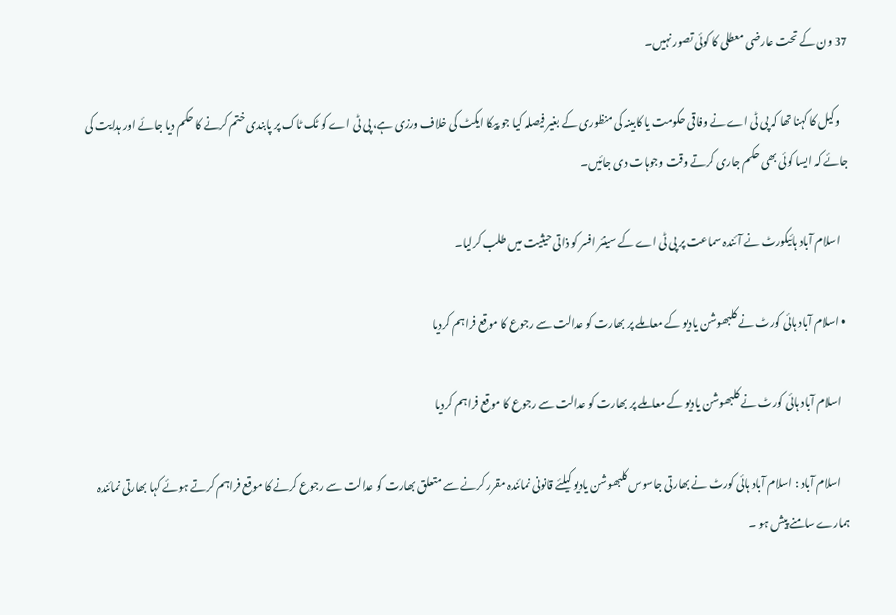37 ون کے تحت عارضی معطلی کا کوئی تصور نہیں۔

    وکیل کا کہنا تھا کہ پی ٹی اے نے وفاقی حکومت یا کابینہ کی منظوری کے بغیر فیصلہ کیا جو پیکا ایکٹ کی خلاف ورزی ہے، پی ٹی اے کو ٹک ٹاک پر پابندی ختم کرنے کا حکم دیا جائے اور ہدایت کی جائے کہ ایسا کوئی بھی حکم جاری کرتے وقت وجوہات دی جائیں۔

    اسلام آباد ہائیکورٹ نے آئندہ سماعت پر پی ٹی اے کے سینئر افسر کو ذاتی حیثیت میں طلب کرلیا۔

  • اسلام آباد ہائی کورٹ نے کلبھوشن یادیو کے معاملے پر بھارت کو عدالت سے رجوع کا موقع فراہم کردیا

    اسلام آباد ہائی کورٹ نے کلبھوشن یادیو کے معاملے پر بھارت کو عدالت سے رجوع کا موقع فراہم کردیا

    اسلام آباد : اسلام آباد ہائی کورٹ نے بھارتی جاسوس کلبھوشن یادیو کیلئے قانونی نمائندہ مقرر کرنے سے متعلق بھارت کو عدالت سے رجوع کرنے کا موقع فراہم کرتے ہوئے کہا بھارتی نمائندہ ہمارے سامنے پیش ہو ۔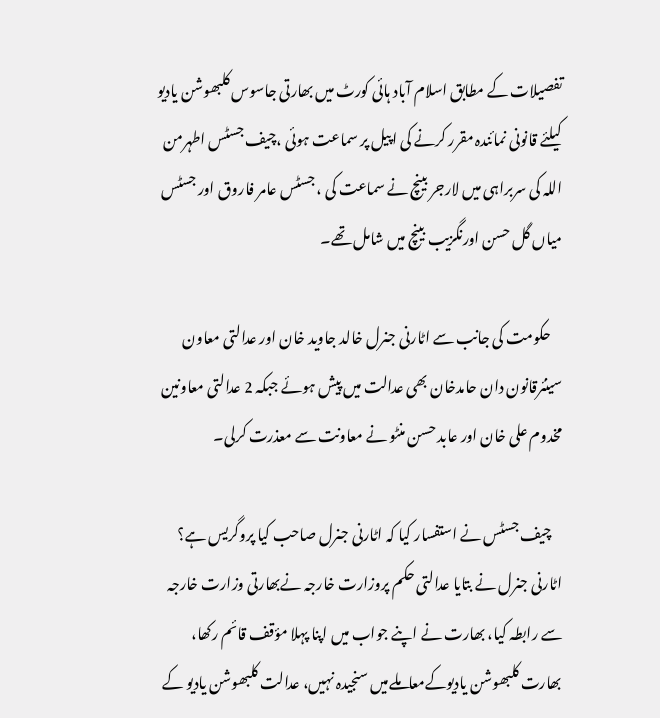تفصیلات کے مطابق اسلام آباد ہائی کورٹ میں بھارتی جاسوس کلبھوشن یادیو کیلئے قانونی نمائندہ مقرر کرنے کی اپیل پر سماعت ہوئی ،چیف جسٹس اطہرمن اللہ کی سربراہی میں لارجر بینچ نے سماعت کی ، جسٹس عامر فاروق اور جسٹس میاں گل حسن اورنگزیب بینچ میں شامل تھے۔

    حکومت کی جانب سے اٹارنی جنرل خالد جاوید خان اور عدالتی معاون سینئرقانون دان حامدخان بھی عدالت میں پیش ہوئے جبکہ 2 عدالتی معاونین مخدوم علی خان اور عابد حسن منٹو نے معاونت سے معذرت کرلی۔

    چیف جسٹس نے استفسار کیا کہ اٹارنی جنرل صاحب کیا پروگریس ہے؟ اٹارنی جنرل نے بتایا عدالتی حکم پروزارت خارجہ نےبھارتی وزارت خارجہ سے رابطہ کیا، بھارت نے اپنے جواب میں اپنا پہلا مؤقف قائم رکھا، بھارت کلبھوشن یادیوکےمعاملےمیں سنجیدہ نہیں، عدالت کلبھوشن یادیو کے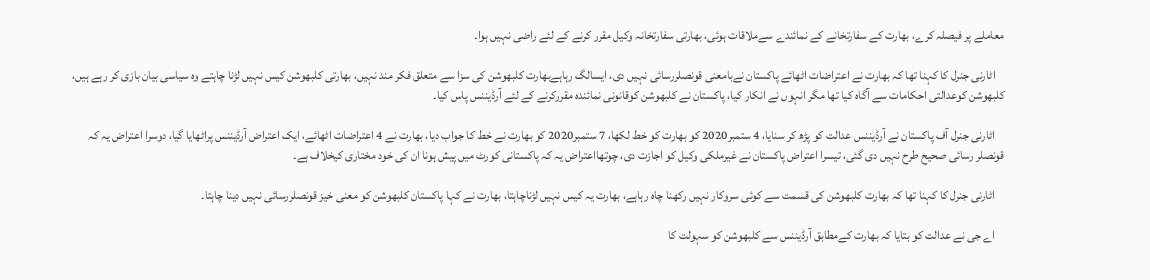معاملے پر فیصلہ کرے، بھارت کے سفارتخانے کے نمائندے سےملاقات ہوئی، بھارتی سفارتخانہ وکیل مقرر کرنے کے لئے راضی نہیں ہوا۔

    اٹارنی جنرل کا کہنا تھا کہ بھارت نے اعتراضات اٹھائے پاکستان نےبامعنی قونصلررسائی نہیں دی، ایسالگ رہاہےبھارت کلبھوشن کی سزا سے متعلق فکر مند نہیں، بھارتی کلبھوشن کیس نہیں لڑنا چاہتے وہ سیاسی بیان بازی کر رہے ہیں، کلبھوشن کوعدالتی احکامات سے آگاہ کیا تھا مگر انہوں نے انکار کیا، پاکستان نے کلبھوشن کوقانونی نمائندہ مقررکرنے کے لئے آرڈیننس پاس کیا۔

    اٹارنی جنرل آف پاکستان نے آرڈیننس عدالت کو پڑھ کر سنایا، 4 ستمبر2020 کو بھارت کو خط لکھا، 7 ستمبر2020 کو بھارت نے خط کا جواب دیا، بھارت نے 4 اعتراضات اٹھائے، ایک اعتراض آرڈیننس پراٹھایا گیا، دوسرا اعتراض یہ کہ قونصلر رسائی صحیح طرح نہیں دی گئی، تیسرا اعتراض پاکستان نے غیرملکی وکیل کو اجازت دی، چوتھااعتراض یہ کہ پاکستانی کورٹ میں پیش ہونا ان کی خود مختاری کیخلاف ہے۔

    اٹارنی جنرل کا کہنا تھا کہ بھارت کلبھوشن کی قسمت سے کوئی سروکار نہیں رکھنا چاہ رہاہے، بھارت یہ کیس نہیں لڑناچاہتا، بھارت نے کہا پاکستان کلبھوشن کو معنی خیز قونصلررسائی نہیں دینا چاہتا۔

    اے جی نے عدالت کو بتایا کہ بھارت کےمطابق آرڈیننس سے کلبھوشن کو سہولت کا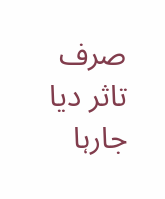صرف تاثر دیا جارہا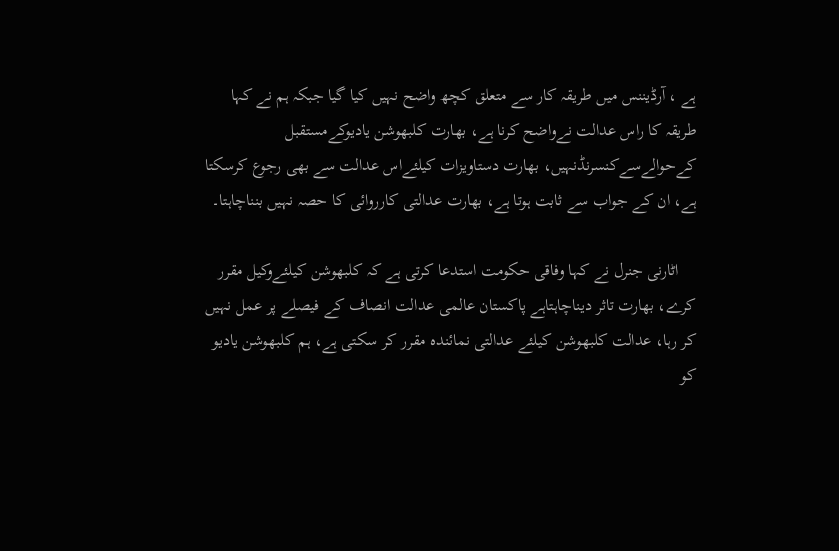ہے ، آرڈیننس میں طریقہ کار سے متعلق کچھ واضح نہیں کیا گیا جبکہ ہم نے کہا طریقہ کا راس عدالت نےواضح کرنا ہے، بھارت کلبھوشن یادیوکےمستقبل کےحوالےسےکنسرنڈنہیں، بھارت دستاویزات کیلئےاس عدالت سے بھی رجوع کرسکتا ہے، ان کے جواب سے ثابت ہوتا ہے، بھارت عدالتی کارروائی کا حصہ نہیں بنناچاہتا۔

    اٹارنی جنرل نے کہا وفاقی حکومت استدعا کرتی ہے کہ کلبھوشن کیلئےوکیل مقرر کرے، بھارت تاثر دیناچاہتاہے پاکستان عالمی عدالت انصاف کے فیصلے پر عمل نہیں کر رہا، عدالت کلبھوشن کیلئے عدالتی نمائندہ مقرر کر سکتی ہے، ہم کلبھوشن یادیو کو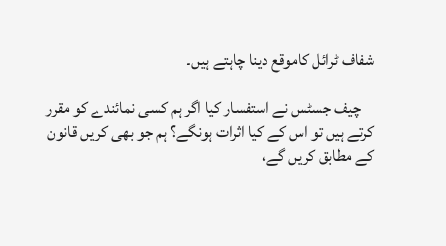شفاف ٹرائل کاموقع دینا چاہتے ہیں۔

    چیف جسٹس نے استفسار کیا اگر ہم کسی نمائندے کو مقرر کرتے ہیں تو اس کے کیا اثرات ہونگے؟ ہم جو بھی کریں قانون کے مطابق کریں گے،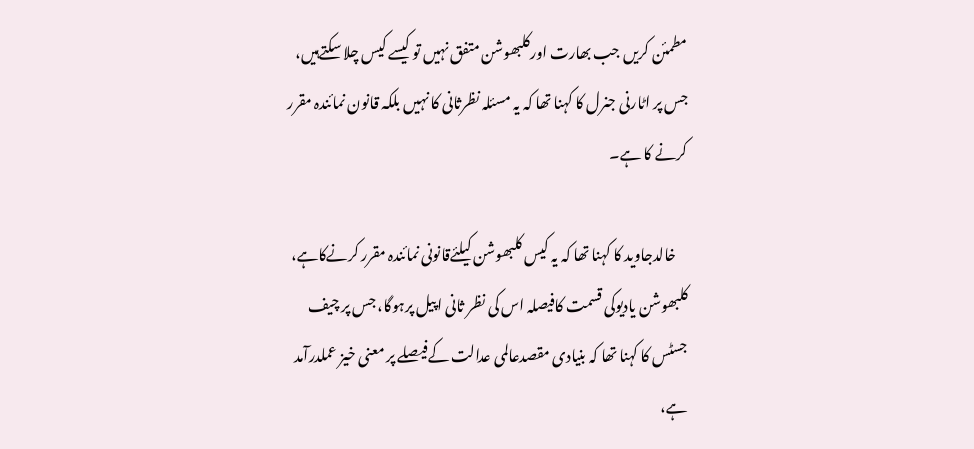مطمئن کریں جب بھارت اورکلبھوشن متفق نہیں تو کیسے کیس چلا سکتےہیں، جس پر اٹارنی جنرل کا کہنا تھا کہ یہ مسئلہ نظرثانی کا نہیں بلکہ قانون نمائندہ مقرر کرنے کا ہے۔

    خالدجاوید کا کہنا تھا کہ یہ کیس کلبھوشن کیلئےقانونی نمائندہ مقرر کرنےکاہے، کلبھوشن یادیوکی قسمت کافیصلہ اس کی نظر ثانی اپیل پرہوگا، جس پر چیف جسٹس کا کہنا تھا کہ بنیادی مقصدعالمی عدالت کےفیصلے پر معنی خیز عملدرآمد ہے،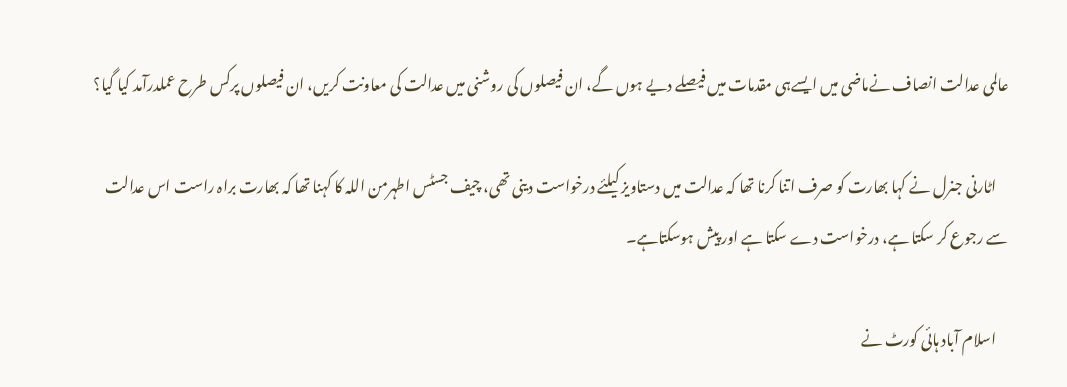عالمی عدالت انصاف نےماضی میں ایسےہی مقدمات میں فیصلے دیے ہوں گے، ان فیصلوں کی روشنی میں عدالت کی معاونت کریں، ان فیصلوں پرکس طرح عملدرآمد کیا گیا؟

    اٹارنی جنرل نے کہا بھارت کو صرف اتنا کرنا تھا کہ عدالت میں دستاویز کیلئے درخواست دینی تھی، چیف جسٹس اطہرمن اللہ کا کہنا تھا کہ بھارت براہ راست اس عدالت سے رجوع کر سکتا ہے، درخواست دے سکتا ہے اور پیش ہوسکتاہے۔

    اسلام آباد ہائی کورٹ نے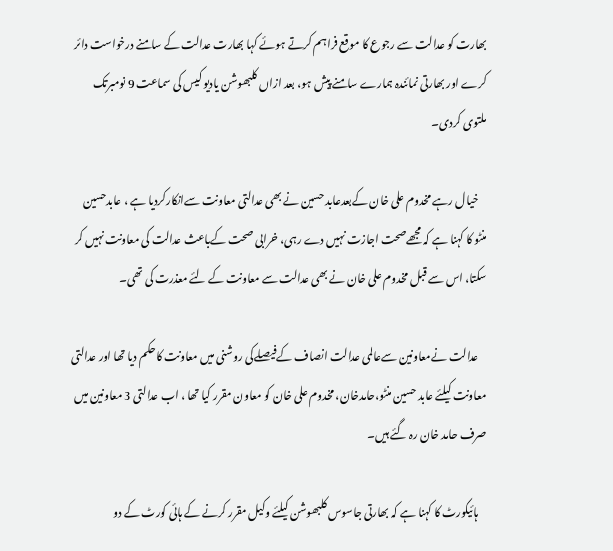بھارت کو عدالت سے رجوع کا موقع فراہم کرتے ہوئے کہا بھارت عدالت کے سامنے درخواست دائر کرے اور بھارتی نمائندہ ہمارے سامنے پیش ہو، بعد ازاں کلبھوشن یادیو کیس کی سماعت 9 نومبرتک ملتوی کردی۔

    خیال رہے مخدوم علی خان کےبعدعابد حسین نے بھی عدالتی معاونت سےانکارکردیا ہے ، عابدحسین منٹو کا کہنا ہے کہ مجھےصحت اجازت نہیں دے رہی، خرابی صحت کےباعث عدالت کی معاونت نہیں کر سکتا، اس سے قبل مخدوم علی خان نے بھی عدالت سے معاونت کے لئے معذرت کی تھی۔

    عدالت نےمعاونین سےعالمی عدالت انصاف کےفیصلےکی روشنی میں معاونت کاحکم دیا تھا اور عدالتی معاونت کیلئے عابد حسین منٹو،حامدخان، مخدوم علی خان کو معاون مقرر کیا تھا ، اب عدالتی 3 معاونین میں صرف حامد خان رہ گئے ہیں۔

    ہائیکورٹ کا کہنا ہے کہ بھارتی جاسوس کلبھوشن کیلئے وکیل مقرر کرنے کے ہائی کورٹ کے دو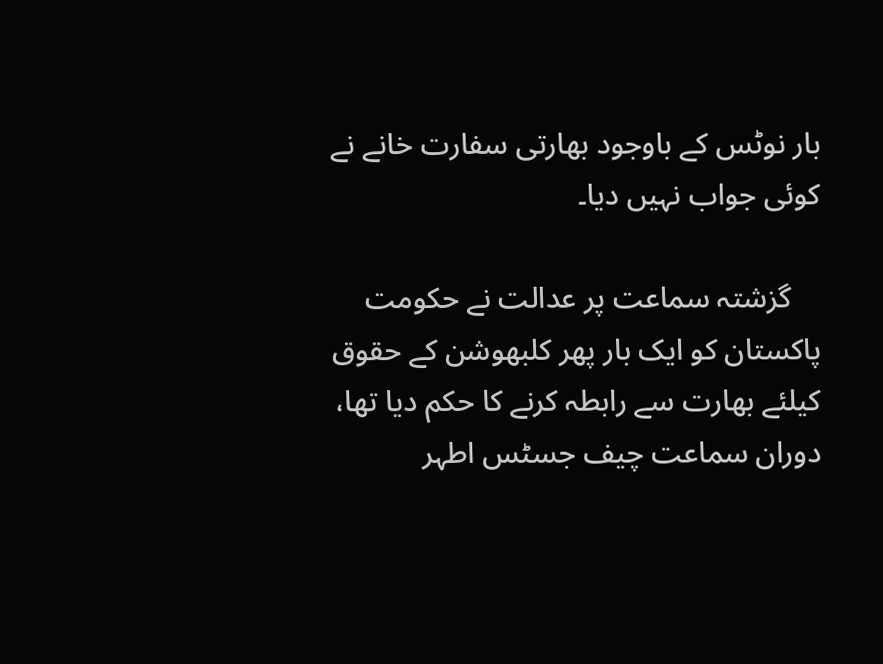بار نوٹس کے باوجود بھارتی سفارت خانے نے کوئی جواب نہیں دیا۔

    گزشتہ سماعت پر عدالت نے حکومت پاکستان کو ایک بار پھر کلبھوشن کے حقوق کیلئے بھارت سے رابطہ کرنے کا حکم دیا تھا، دوران سماعت چیف جسٹس اطہر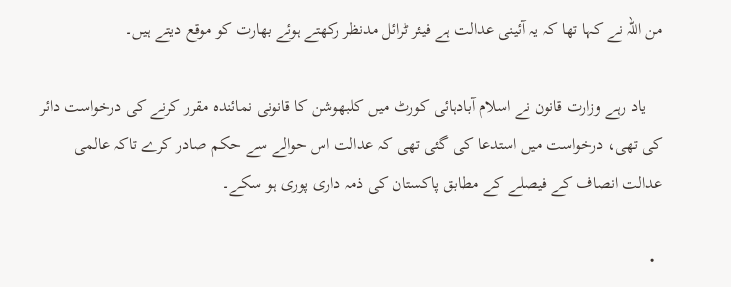من اللہ نے کہا تھا کہ یہ آئینی عدالت ہے فیئر ٹرائل مدنظر رکھتے ہوئے بھارت کو موقع دیتے ہیں۔

    یاد رہے وزارت قانون نے اسلام آبادہائی کورٹ میں کلبھوشن کا قانونی نمائندہ مقرر کرنے کی درخواست دائر کی تھی، درخواست میں استدعا کی گئی تھی کہ عدالت اس حوالے سے حکم صادر کرے تاکہ عالمی عدالت انصاف کے فیصلے کے مطابق پاکستان کی ذمہ داری پوری ہو سکے۔

  •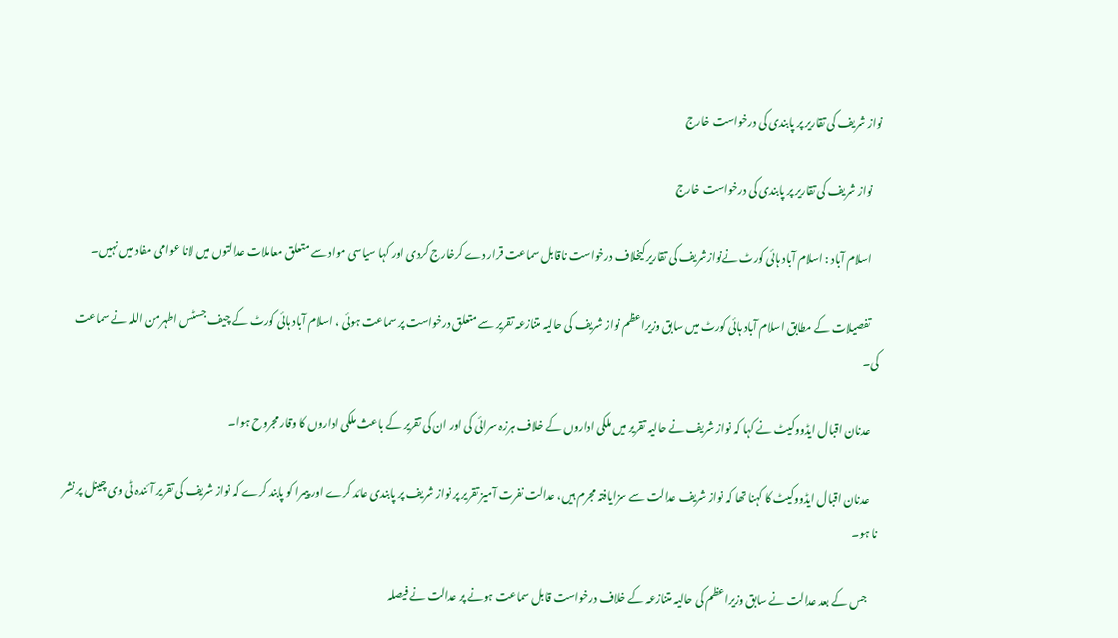نواز شریف کی تقاریر پر پابندی کی درخواست خارج

    نواز شریف کی تقاریر پر پابندی کی درخواست خارج

    اسلام آباد : اسلام آباد ہائی کورٹ نےنوازشریف کی تقاریر کیخلاف درخواست ناقابل سماعت قرار دے کرخارج کردی اور کہا سیاسی مواد سے متعلق معاملات عدالتوں میں لانا عوامی مفاد میں نہیں۔

    تفصیلات کے مطابق اسلام آباد ہائی کورٹ میں سابق وزیراعظم نواز شریف کی حالیہ متنازعہ تقریر سے متعلق درخواست پر سماعت ہوئی ، اسلام آباد ہائی کورٹ کے چیف جسٹس اطہرمن اللہ نے سماعت کی۔

    عدنان اقبال ایڈووکیٹ نے کہا کہ نواز شریف نے حالیہ تقریر میں ملکی اداروں کے خلاف ہرزہ سرائی کی اور ان کی تقریر کے باعث ملکی اداروں کا وقار مجروح ہوا۔

    عدنان اقبال ایڈووکیٹ کا کہنا تھا کہ نواز شریف عدالت سے سزایافتہ مجرم ہیں، عدالت نفرت آمیز تقریر پر نواز شریف پر پابندی عائد کرے اور پیمرا کو پابند کرے کہ نواز شریف کی تقریر آئندہ ٹی وی چینل پر نشر نا ہو۔

    جس کے بعد عدالت نے سابق وزیراعظم کی حالیہ متنازعہ کے خلاف درخواست قابل سماعت ہونے پر عدالت نے فیصلہ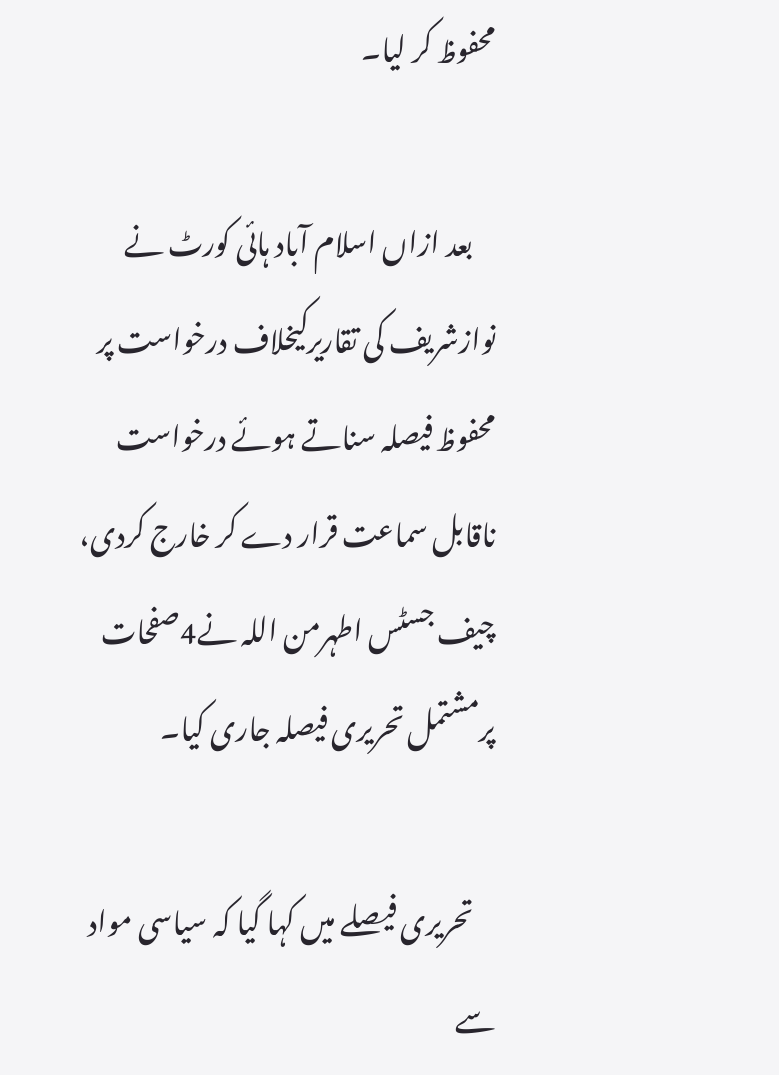محفوظ کر لیا۔

    بعد ازاں اسلام آباد ہائی کورٹ نے نوازشریف کی تقاریرکیخلاف درخواست پر محفوظ فیصلہ سناتے ہوئے درخواست ناقابل سماعت قرار دے کر خارج کردی، چیف جسٹس اطہرمن اللہ نے4صفحات پرمشتمل تحریری فیصلہ جاری کیا۔

    تحریری فیصلے میں کہا گیا کہ سیاسی مواد سے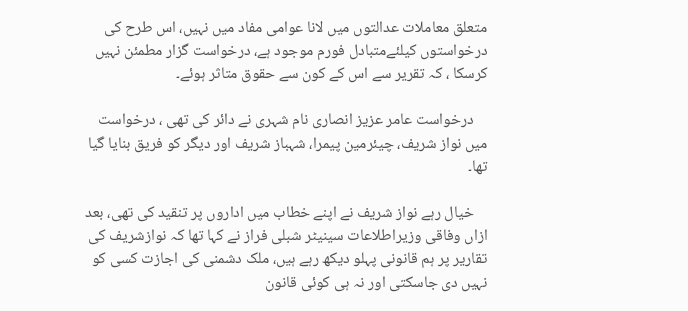متعلق معاملات عدالتوں میں لانا عوامی مفاد میں نہیں، اس طرح کی درخواستوں کیلئےمتبادل فورم موجود ہے، درخواست گزار مطمئن نہیں کرسکا ، کہ تقریر سے اس کے کون سے حقوق متاثر ہوئے۔

    درخواست عامر عزیز انصاری نام شہری نے دائر کی تھی ، درخواست میں نواز شریف، چیئرمین پیمرا، شہباز شریف اور دیگر کو فریق بنایا گیا تھا۔

    خیال رہے نواز شریف نے اپنے خطاب میں اداروں پر تنقید کی تھی، بعد ازاں وفاقی وزیراطلاعات سینیٹر شبلی فراز نے کہا تھا کہ نوازشریف کی تقاریر پر ہم قانونی پہلو دیکھ رہے ہیں، ملک دشمنی کی اجازت کسی کو نہیں دی جاسکتی اور نہ ہی کوئی قانون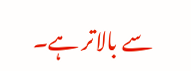سے بالاتر ہے۔